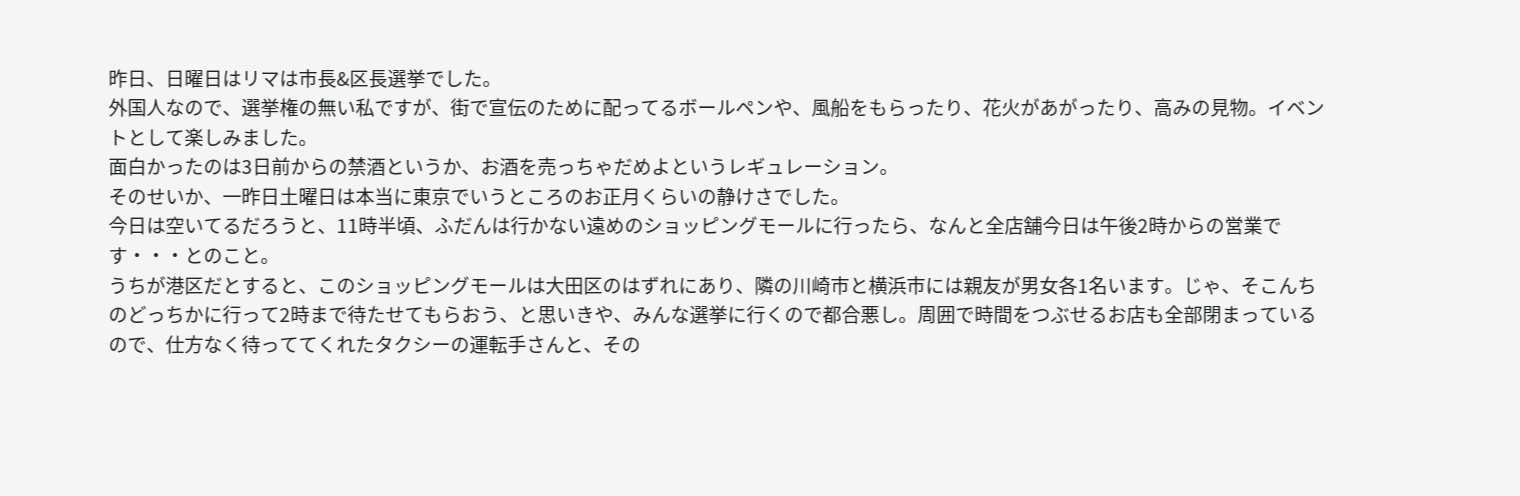昨日、日曜日はリマは市長&区長選挙でした。
外国人なので、選挙権の無い私ですが、街で宣伝のために配ってるボールペンや、風船をもらったり、花火があがったり、高みの見物。イベントとして楽しみました。
面白かったのは3日前からの禁酒というか、お酒を売っちゃだめよというレギュレーション。
そのせいか、一昨日土曜日は本当に東京でいうところのお正月くらいの静けさでした。
今日は空いてるだろうと、11時半頃、ふだんは行かない遠めのショッピングモールに行ったら、なんと全店舗今日は午後2時からの営業です・・・とのこと。
うちが港区だとすると、このショッピングモールは大田区のはずれにあり、隣の川崎市と横浜市には親友が男女各1名います。じゃ、そこんちのどっちかに行って2時まで待たせてもらおう、と思いきや、みんな選挙に行くので都合悪し。周囲で時間をつぶせるお店も全部閉まっているので、仕方なく待っててくれたタクシーの運転手さんと、その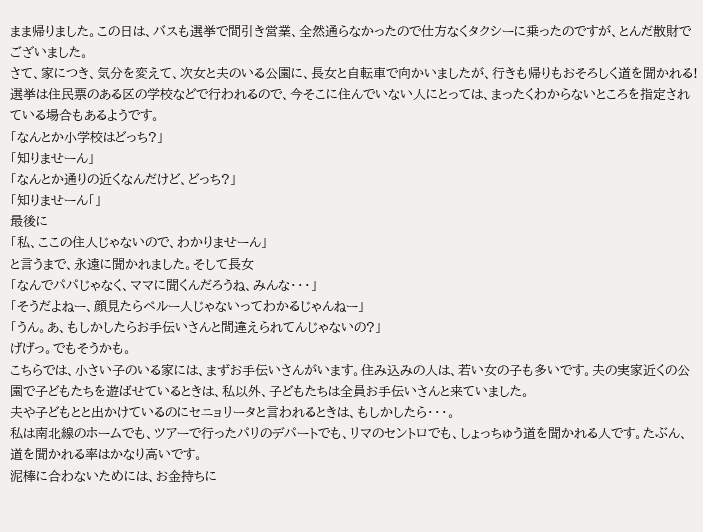まま帰りました。この日は、バスも選挙で間引き営業、全然通らなかったので仕方なくタクシーに乗ったのですが、とんだ散財でございました。
さて、家につき、気分を変えて、次女と夫のいる公園に、長女と自転車で向かいましたが、行きも帰りもおそろしく道を聞かれる!選挙は住民票のある区の学校などで行われるので、今そこに住んでいない人にとっては、まったくわからないところを指定されている場合もあるようです。
「なんとか小学校はどっち?」
「知りませーん」
「なんとか通りの近くなんだけど、どっち?」
「知りませーん「」
最後に
「私、ここの住人じゃないので、わかりませーん」
と言うまで、永遠に聞かれました。そして長女
「なんでパパじゃなく、ママに聞くんだろうね、みんな・・・」
「そうだよねー、顔見たらペルー人じゃないってわかるじゃんねー」
「うん。あ、もしかしたらお手伝いさんと間違えられてんじゃないの?」
げげっ。でもそうかも。
こちらでは、小さい子のいる家には、まずお手伝いさんがいます。住み込みの人は、若い女の子も多いです。夫の実家近くの公園で子どもたちを遊ばせているときは、私以外、子どもたちは全員お手伝いさんと来ていました。
夫や子どもとと出かけているのにセニョリータと言われるときは、もしかしたら・・・。
私は南北線のホームでも、ツアーで行ったパリのデパートでも、リマのセントロでも、しょっちゅう道を聞かれる人です。たぶん、道を聞かれる率はかなり高いです。
泥棒に合わないためには、お金持ちに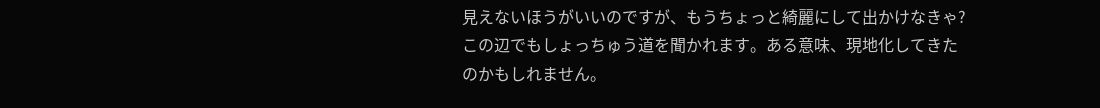見えないほうがいいのですが、もうちょっと綺麗にして出かけなきゃ?
この辺でもしょっちゅう道を聞かれます。ある意味、現地化してきたのかもしれません。